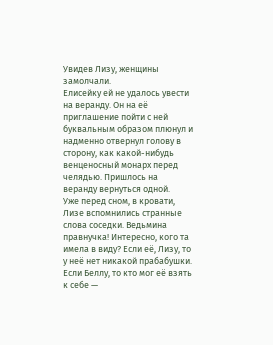Увидев Лизу, женщины замолчали.
Елисейку ей не удалось увести на веранду. Он на её приглашение пойти с ней буквальным образом плюнул и надменно отвернул голову в сторону, как какой-нибудь венценосный монарх перед челядью. Пришлось на веранду вернуться одной.
Уже перед сном, в кровати, Лизе вспомнились странные слова соседки. Ведьмина правнучка! Интересно, кого та имела в виду? Если её, Лизу, то у неё нет никакой прабабушки. Если Беллу, то кто мог её взять к себе —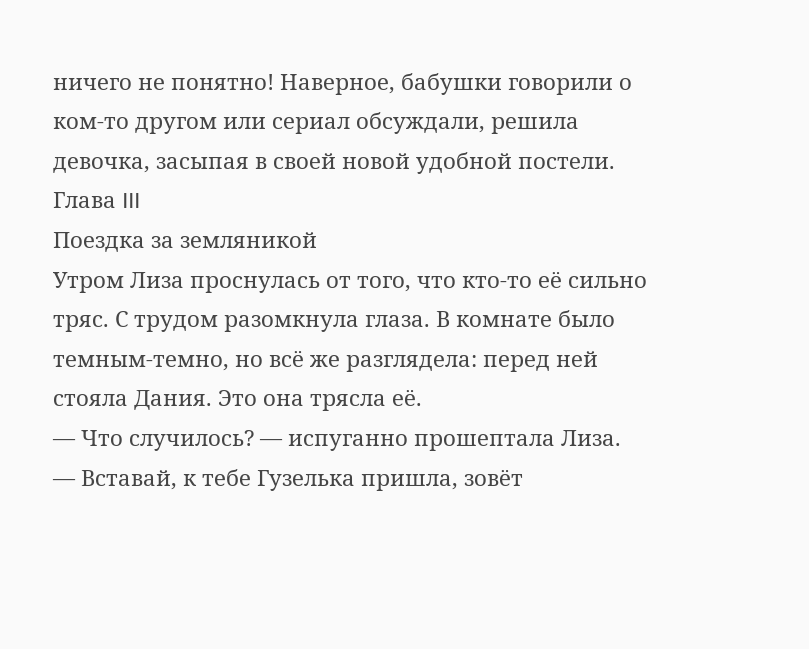ничего не понятно! Наверное, бабушки говорили о ком-то другом или сериал обсуждали, решила девочка, засыпая в своей новой удобной постели.
Глава III
Поездка за земляникой
Утром Лиза проснулась от того, что кто-то её сильно тряс. С трудом разомкнула глаза. В комнате было темным-темно, но всё же разглядела: перед ней стояла Дания. Это она трясла её.
— Что случилось? — испуганно прошептала Лиза.
— Вставай, к тебе Гузелька пришла, зовёт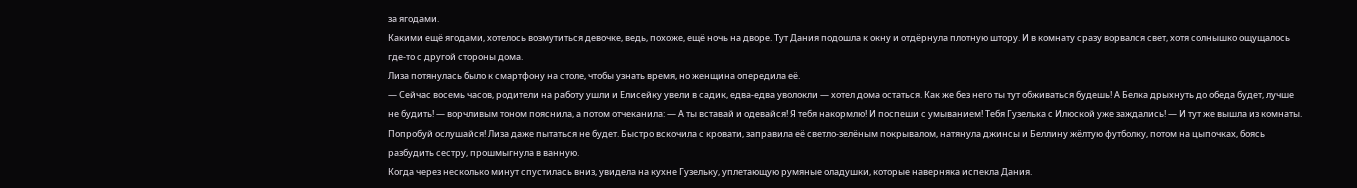за ягодами.
Какими ещё ягодами, хотелось возмутиться девочке, ведь, похоже, ещё ночь на дворе. Тут Дания подошла к окну и отдёрнула плотную штору. И в комнату сразу ворвался свет, хотя солнышко ощущалось где-то с другой стороны дома.
Лиза потянулась было к смартфону на столе, чтобы узнать время, но женщина опередила её.
— Сейчас восемь часов, родители на работу ушли и Елисейку увели в садик, едва-едва уволокли — хотел дома остаться. Как же без него ты тут обживаться будешь! А Белка дрыхнуть до обеда будет, лучше не будить! — ворчливым тоном пояснила, а потом отчеканила: — А ты вставай и одевайся! Я тебя накормлю! И поспеши с умыванием! Тебя Гузелька с Илюской уже заждались! — И тут же вышла из комнаты.
Попробуй ослушайся! Лиза даже пытаться не будет. Быстро вскочила с кровати, заправила её светло-зелёным покрывалом, натянула джинсы и Беллину жёлтую футболку, потом на цыпочках, боясь разбудить сестру, прошмыгнула в ванную.
Когда через несколько минут спустилась вниз, увидела на кухне Гузельку, уплетающую румяные оладушки, которые наверняка испекла Дания.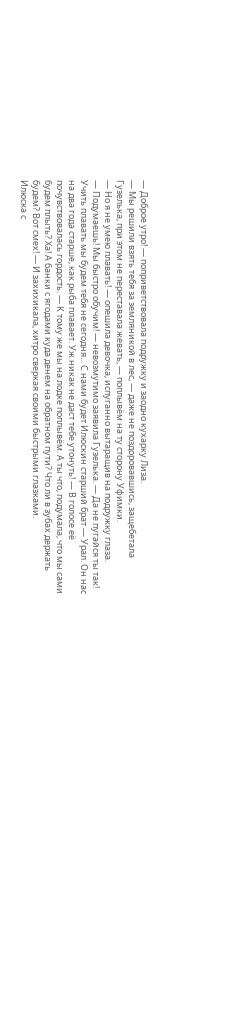— Доброе утро! — поприветствовала подружку и заодно кухарку Лиза.
— Мы решили взять тебя за земляникой в лес, — даже не поздоровавшись, защебетала Гузелька, при этом не переставала жевать, — поплывём на ту сторону Уфимки.
— Но я не умею плавать! — опешила девочка, испуганно вытаращив на подружку глаза.
— Подумаешь! Мы быстро обучим! — невозмутимо заявила Гузелька. — Да не пугайся ты так! Учить плавать мы будем тебя не сегодня... С нами будет Илюскин старший брат — Урал. Он нас на два года старше, как рыба плавает. Уж никак не даст тебе утонуть! — В голосе её почувствовалась гордость. — К тому же мы на лодке поплывём. А ты что, подумала, что мы сами будем плыть? Ха! А банки с ягодами куда денем на обратном пути? Что ли в зубах держать будем? Вот смех! — И захихикала, хитро сверкая своими быстрыми глазками.
Илюска с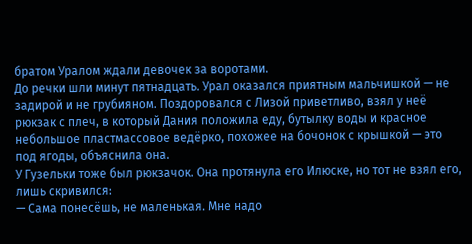братом Уралом ждали девочек за воротами.
До речки шли минут пятнадцать. Урал оказался приятным мальчишкой — не задирой и не грубияном. Поздоровался с Лизой приветливо, взял у неё рюкзак с плеч, в который Дания положила еду, бутылку воды и красное небольшое пластмассовое ведёрко, похожее на бочонок с крышкой — это под ягоды, объяснила она.
У Гузельки тоже был рюкзачок. Она протянула его Илюске, но тот не взял его, лишь скривился:
— Сама понесёшь, не маленькая. Мне надо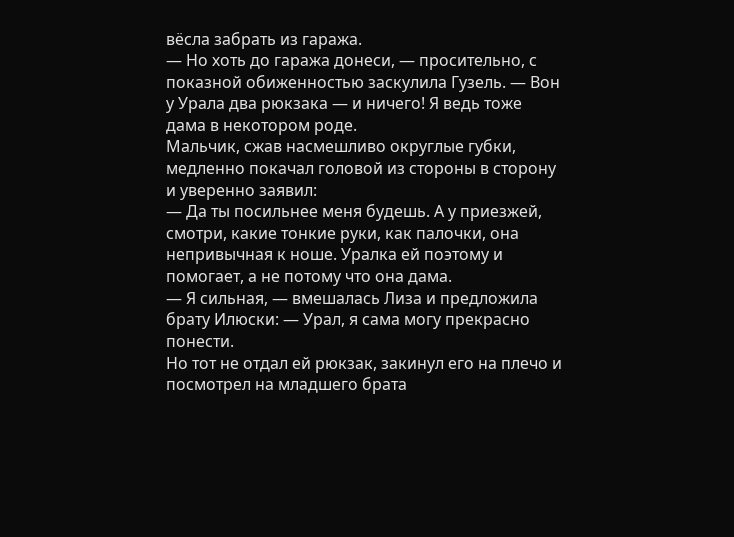вёсла забрать из гаража.
— Но хоть до гаража донеси, — просительно, с показной обиженностью заскулила Гузель. — Вон у Урала два рюкзака — и ничего! Я ведь тоже дама в некотором роде.
Мальчик, сжав насмешливо округлые губки, медленно покачал головой из стороны в сторону и уверенно заявил:
— Да ты посильнее меня будешь. А у приезжей, смотри, какие тонкие руки, как палочки, она непривычная к ноше. Уралка ей поэтому и помогает, а не потому что она дама.
— Я сильная, — вмешалась Лиза и предложила брату Илюски: — Урал, я сама могу прекрасно понести.
Но тот не отдал ей рюкзак, закинул его на плечо и посмотрел на младшего брата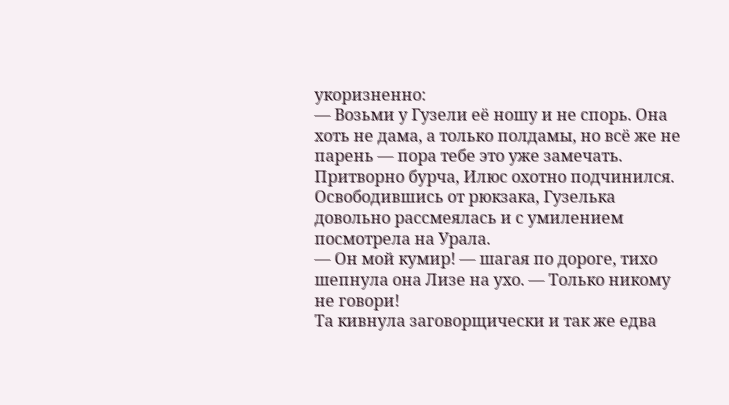укоризненно:
— Возьми у Гузели её ношу и не спорь. Она хоть не дама, а только полдамы, но всё же не парень — пора тебе это уже замечать.
Притворно бурча, Илюс охотно подчинился.
Освободившись от рюкзака, Гузелька довольно рассмеялась и с умилением посмотрела на Урала.
— Он мой кумир! — шагая по дороге, тихо шепнула она Лизе на ухо. — Только никому не говори!
Та кивнула заговорщически и так же едва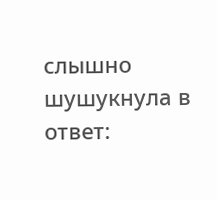слышно шушукнула в ответ: